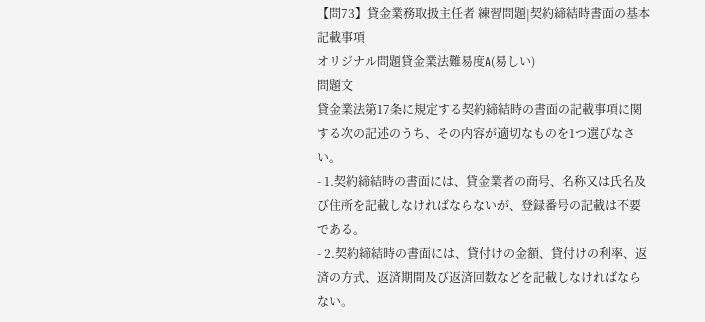【問73】貸金業務取扱主任者 練習問題|契約締結時書面の基本記載事項
オリジナル問題貸金業法難易度A(易しい)
問題文
貸金業法第17条に規定する契約締結時の書面の記載事項に関する次の記述のうち、その内容が適切なものを1つ選びなさい。
- 1.契約締結時の書面には、貸金業者の商号、名称又は氏名及び住所を記載しなければならないが、登録番号の記載は不要である。
- 2.契約締結時の書面には、貸付けの金額、貸付けの利率、返済の方式、返済期間及び返済回数などを記載しなければならない。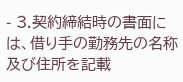- 3.契約締結時の書面には、借り手の勤務先の名称及び住所を記載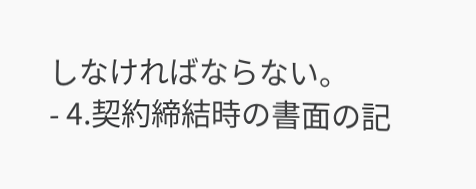しなければならない。
- 4.契約締結時の書面の記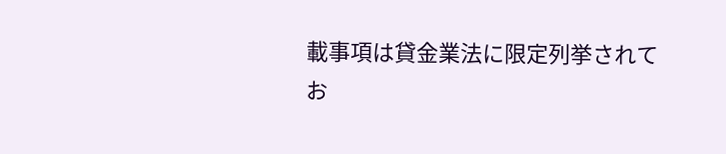載事項は貸金業法に限定列挙されてお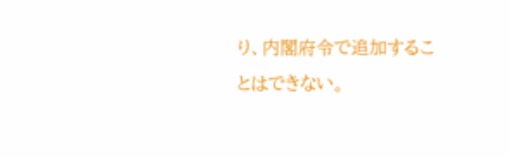り、内閣府令で追加することはできない。